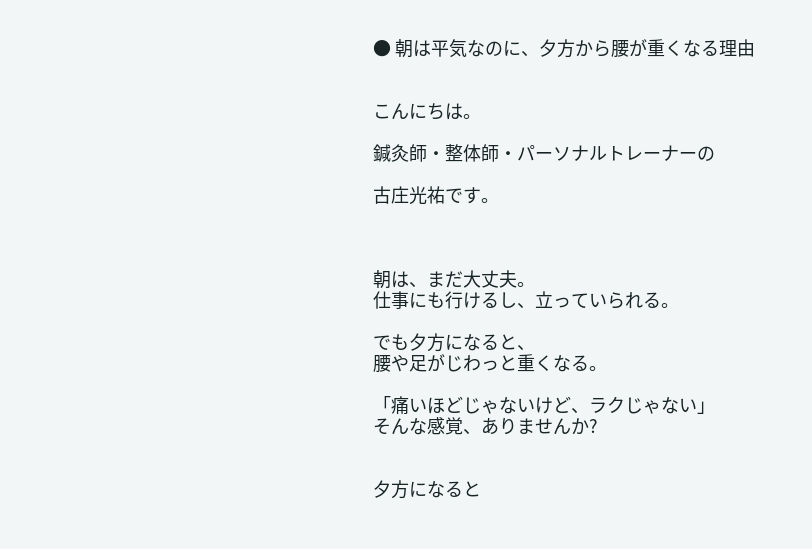● 朝は平気なのに、夕方から腰が重くなる理由


こんにちは。

鍼灸師・整体師・パーソナルトレーナーの

古庄光祐です。



朝は、まだ大丈夫。
仕事にも行けるし、立っていられる。

でも夕方になると、
腰や足がじわっと重くなる。

「痛いほどじゃないけど、ラクじゃない」
そんな感覚、ありませんか?


夕方になると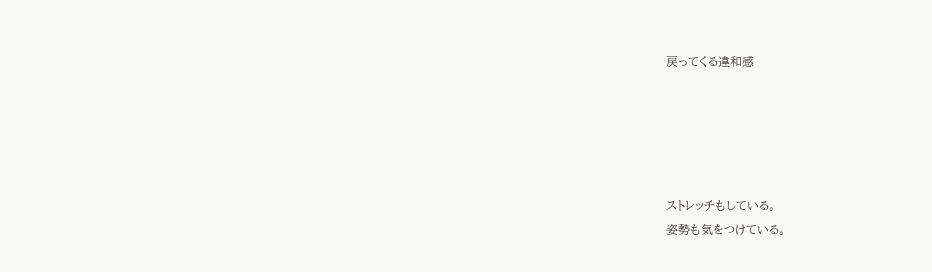戻ってくる違和感





ストレッチもしている。
姿勢も気をつけている。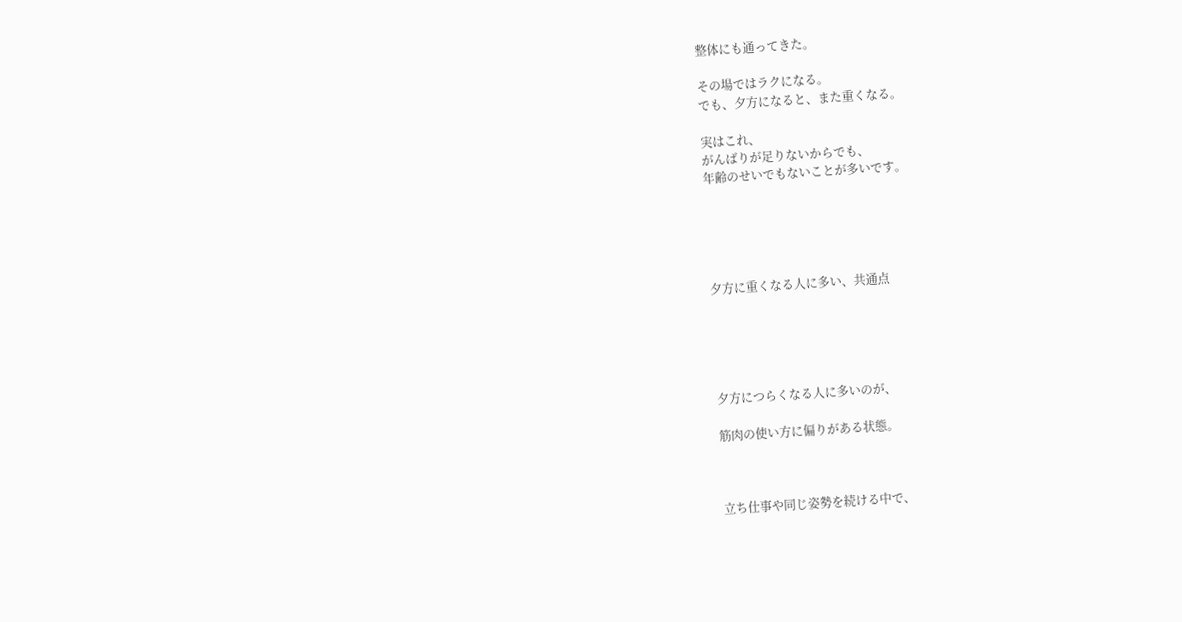整体にも通ってきた。

その場ではラクになる。
でも、夕方になると、また重くなる。

実はこれ、
がんばりが足りないからでも、
年齢のせいでもないことが多いです。





夕方に重くなる人に多い、共通点





夕方につらくなる人に多いのが、

筋肉の使い方に偏りがある状態。



立ち仕事や同じ姿勢を続ける中で、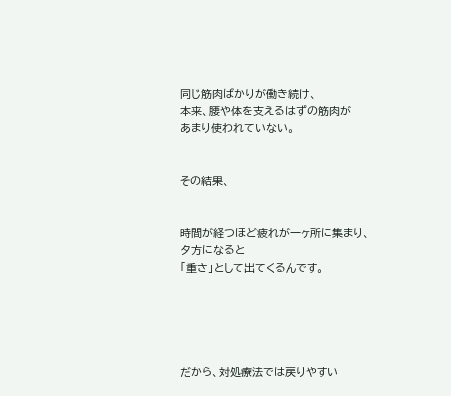同じ筋肉ばかりが働き続け、
本来、腰や体を支えるはずの筋肉が
あまり使われていない。


その結果、


時間が経つほど疲れが一ヶ所に集まり、
夕方になると
「重さ」として出てくるんです。





だから、対処療法では戻りやすい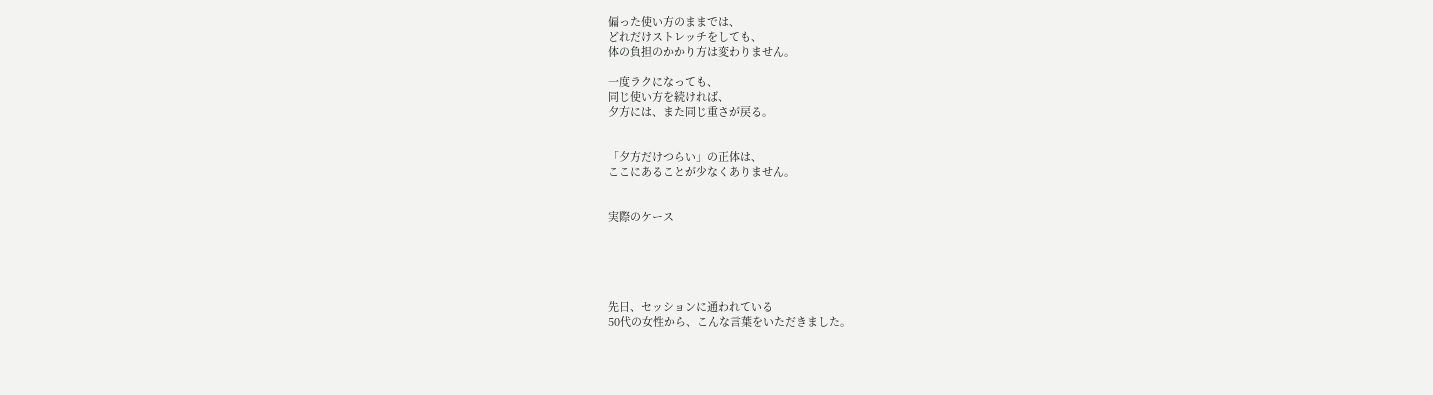偏った使い方のままでは、
どれだけストレッチをしても、
体の負担のかかり方は変わりません。

一度ラクになっても、
同じ使い方を続ければ、
夕方には、また同じ重さが戻る。


「夕方だけつらい」の正体は、
ここにあることが少なくありません。


実際のケース





先日、セッションに通われている
50代の女性から、こんな言葉をいただきました。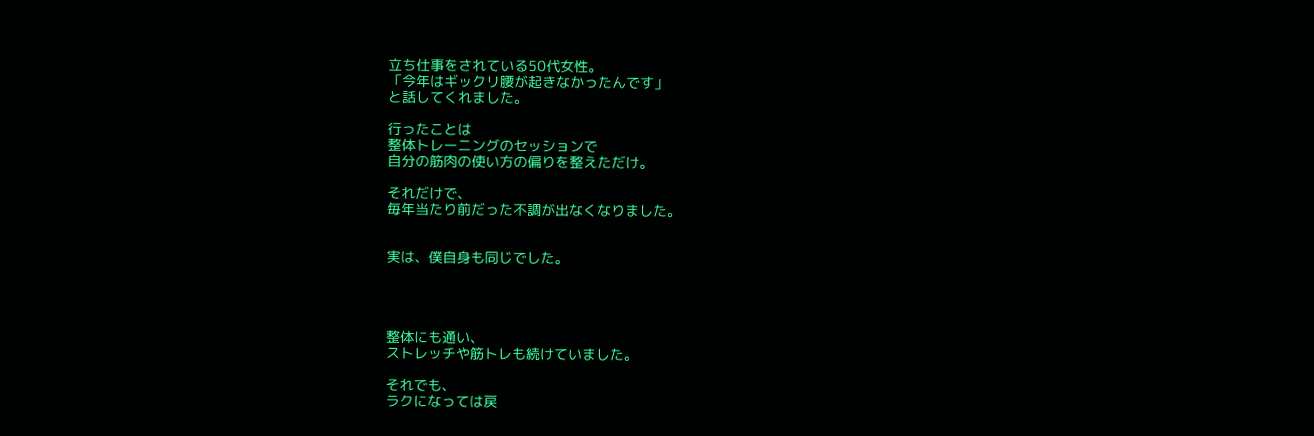立ち仕事をされている50代女性。
「今年はギックリ腰が起きなかったんです」
と話してくれました。

行ったことは
整体トレーニングのセッションで
自分の筋肉の使い方の偏りを整えただけ。

それだけで、
毎年当たり前だった不調が出なくなりました。


実は、僕自身も同じでした。




整体にも通い、
ストレッチや筋トレも続けていました。

それでも、
ラクになっては戻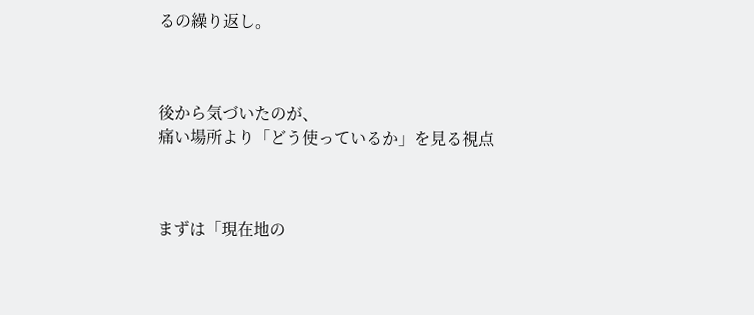るの繰り返し。



後から気づいたのが、
痛い場所より「どう使っているか」を見る視点



まずは「現在地の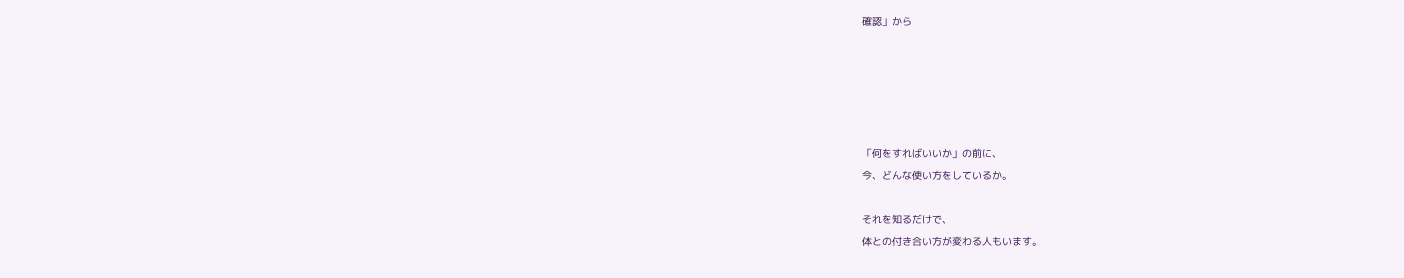確認」から





「何をすればいいか」の前に、
今、どんな使い方をしているか。

それを知るだけで、
体との付き合い方が変わる人もいます。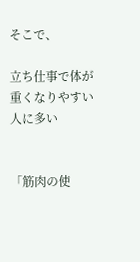そこで、

立ち仕事で体が重くなりやすい人に多い


「筋肉の使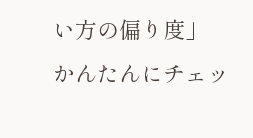い方の偏り度」
かんたんにチェッ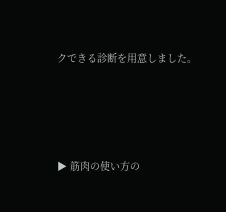クできる診断を用意しました。





▶ 筋肉の使い方の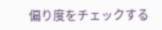偏り度をチェックする